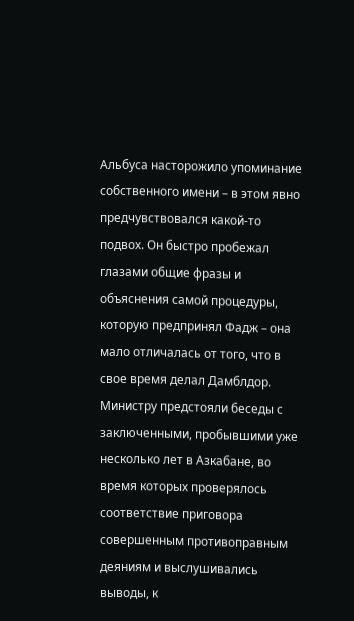Альбуса насторожило упоминание собственного имени – в этом явно предчувствовался какой-то подвох. Он быстро пробежал глазами общие фразы и объяснения самой процедуры, которую предпринял Фадж – она мало отличалась от того, что в свое время делал Дамблдор. Министру предстояли беседы с заключенными, пробывшими уже несколько лет в Азкабане, во время которых проверялось соответствие приговора совершенным противоправным деяниям и выслушивались выводы, к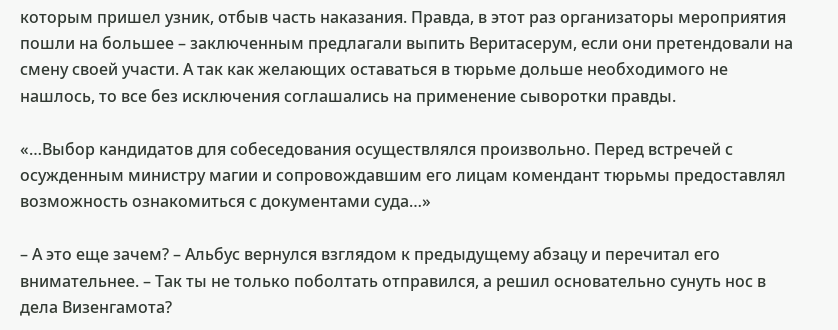которым пришел узник, отбыв часть наказания. Правда, в этот раз организаторы мероприятия пошли на большее – заключенным предлагали выпить Веритасерум, если они претендовали на смену своей участи. А так как желающих оставаться в тюрьме дольше необходимого не нашлось, то все без исключения соглашались на применение сыворотки правды.

«…Выбор кандидатов для собеседования осуществлялся произвольно. Перед встречей с осужденным министру магии и сопровождавшим его лицам комендант тюрьмы предоставлял возможность ознакомиться с документами суда…»

– А это еще зачем? – Альбус вернулся взглядом к предыдущему абзацу и перечитал его внимательнее. – Так ты не только поболтать отправился, а решил основательно сунуть нос в дела Визенгамота?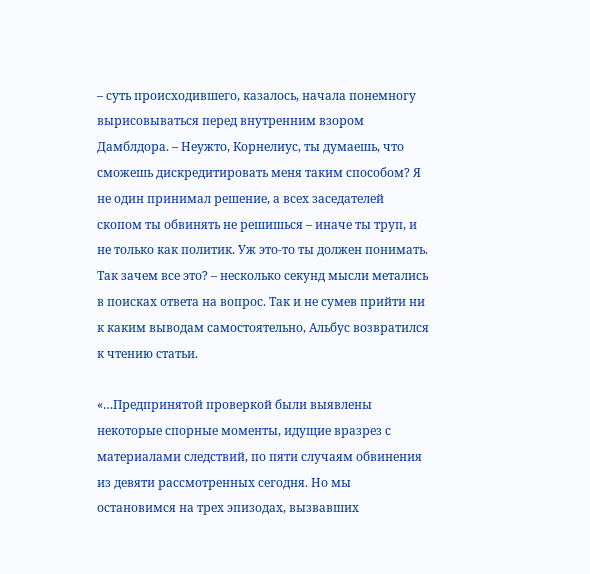– суть происходившего, казалось, начала понемногу вырисовываться перед внутренним взором Дамблдора. – Неужто, Корнелиус, ты думаешь, что сможешь дискредитировать меня таким способом? Я не один принимал решение, а всех заседателей скопом ты обвинять не решишься – иначе ты труп, и не только как политик. Уж это-то ты должен понимать. Так зачем все это? – несколько секунд мысли метались в поисках ответа на вопрос. Так и не сумев прийти ни к каким выводам самостоятельно, Альбус возвратился к чтению статьи.

«…Предпринятой проверкой были выявлены некоторые спорные моменты, идущие вразрез с материалами следствий, по пяти случаям обвинения из девяти рассмотренных сегодня. Но мы остановимся на трех эпизодах, вызвавших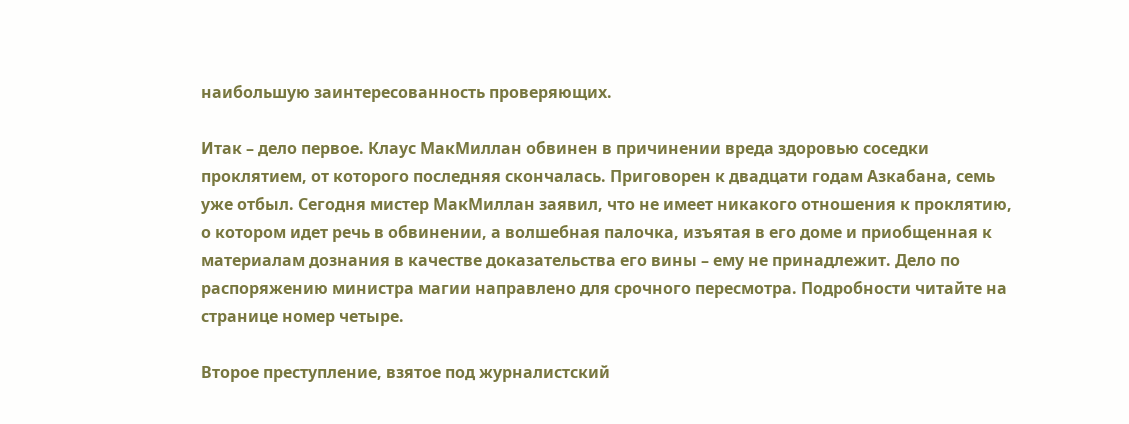наибольшую заинтересованность проверяющих.

Итак – дело первое. Клаус МакМиллан обвинен в причинении вреда здоровью соседки проклятием, от которого последняя скончалась. Приговорен к двадцати годам Азкабана, семь уже отбыл. Сегодня мистер МакМиллан заявил, что не имеет никакого отношения к проклятию, о котором идет речь в обвинении, а волшебная палочка, изъятая в его доме и приобщенная к материалам дознания в качестве доказательства его вины – ему не принадлежит. Дело по распоряжению министра магии направлено для срочного пересмотра. Подробности читайте на странице номер четыре.

Второе преступление, взятое под журналистский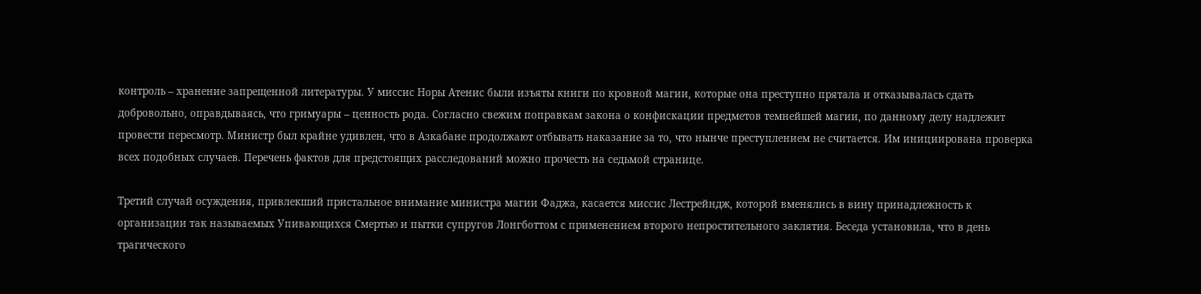контроль – хранение запрещенной литературы. У миссис Норы Атенис были изъяты книги по кровной магии, которые она преступно прятала и отказывалась сдать добровольно, оправдываясь, что гримуары – ценность рода. Согласно свежим поправкам закона о конфискации предметов темнейшей магии, по данному делу надлежит провести пересмотр. Министр был крайне удивлен, что в Азкабане продолжают отбывать наказание за то, что нынче преступлением не считается. Им инициирована проверка всех подобных случаев. Перечень фактов для предстоящих расследований можно прочесть на седьмой странице.

Третий случай осуждения, привлекший пристальное внимание министра магии Фаджа, касается миссис Лестрейндж, которой вменялись в вину принадлежность к организации так называемых Упивающихся Смертью и пытки супругов Лонгботтом с применением второго непростительного заклятия. Беседа установила, что в день трагического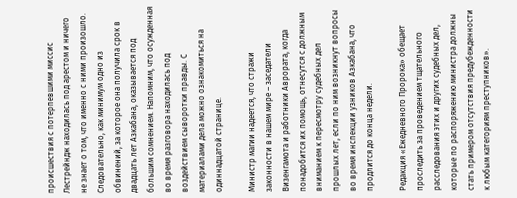происшествия с потерпевшими миссис Лестрейндж находилась под арестом и ничего не знает о том, что именно с ними произошло. Следовательно, как минимум одно из обвинений, за которое она получила срок в двадцать лет Азкабана, оказывается под большим сомнением. Напомним, что осужденная во время разговора находилась под воздействием сыворотки правды. С материалами дела можно ознакомиться на одиннадцатой странице.

Министр магии надеется, что стражи законности в нашем мире – заседатели Визенгамота и работники Аврората, когда понадобится их помощь, отнесутся с должным вниманием к пересмотру судебных дел прошлых лет, если по ним возникнут вопросы во время инспекции узников Азкабана, что продлится до конца недели.

Редакция «Ежедневного Пророка» обещает проследить за проведением тщательного расследования этих и других судебных дел, которые по распоряжению министра должны стать примером отсутствия предубежденности к любым категориям преступников».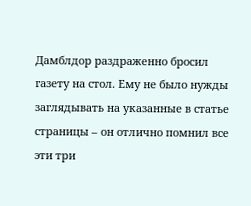Дамблдор раздраженно бросил газету на стол. Ему не было нужды заглядывать на указанные в статье страницы – он отлично помнил все эти три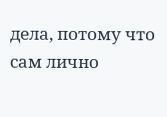дела, потому что сам лично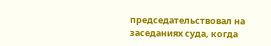председательствовал на заседаниях суда, когда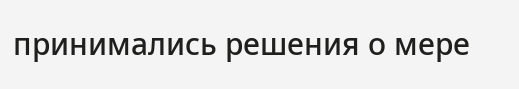принимались решения о мере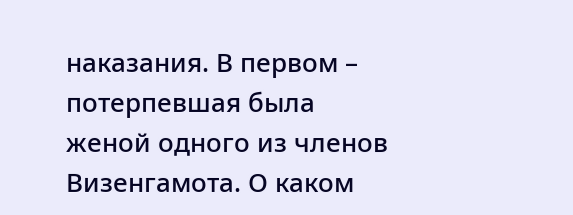наказания. В первом – потерпевшая была женой одного из членов Визенгамота. О каком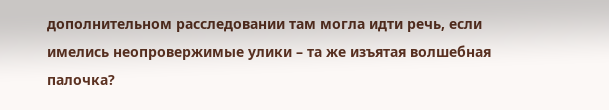дополнительном расследовании там могла идти речь, если имелись неопровержимые улики – та же изъятая волшебная палочка?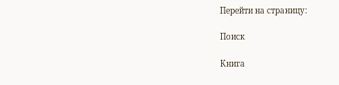Перейти на страницу:

Поиск

Книга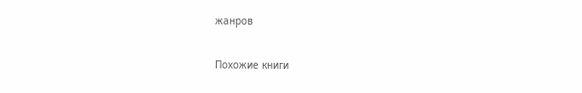жанров

Похожие книги